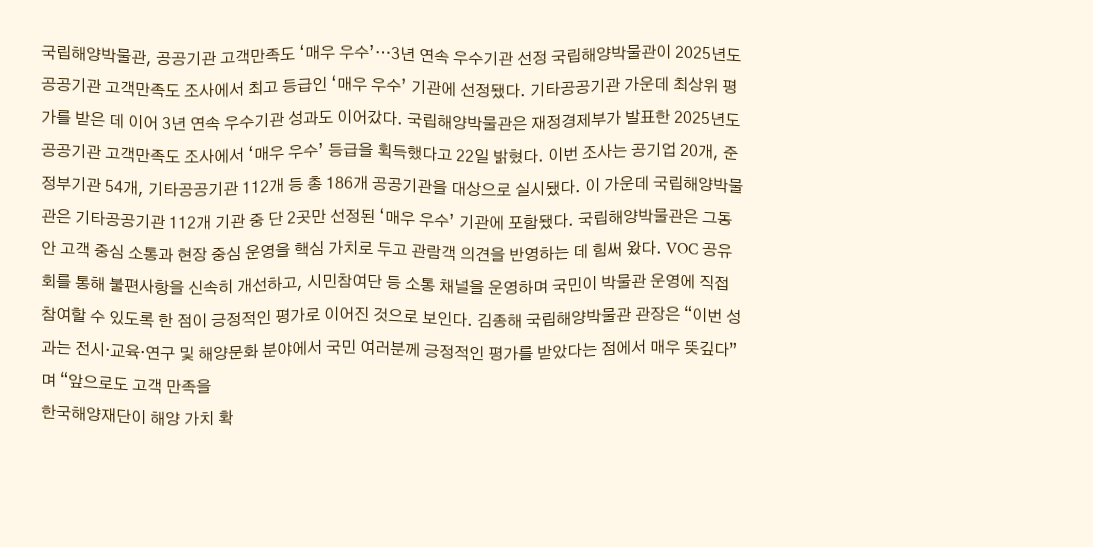국립해양박물관, 공공기관 고객만족도 ‘매우 우수’…3년 연속 우수기관 선정 국립해양박물관이 2025년도 공공기관 고객만족도 조사에서 최고 등급인 ‘매우 우수’ 기관에 선정됐다. 기타공공기관 가운데 최상위 평가를 받은 데 이어 3년 연속 우수기관 성과도 이어갔다. 국립해양박물관은 재정경제부가 발표한 2025년도 공공기관 고객만족도 조사에서 ‘매우 우수’ 등급을 획득했다고 22일 밝혔다. 이번 조사는 공기업 20개, 준정부기관 54개, 기타공공기관 112개 등 총 186개 공공기관을 대상으로 실시됐다. 이 가운데 국립해양박물관은 기타공공기관 112개 기관 중 단 2곳만 선정된 ‘매우 우수’ 기관에 포함됐다. 국립해양박물관은 그동안 고객 중심 소통과 현장 중심 운영을 핵심 가치로 두고 관람객 의견을 반영하는 데 힘써 왔다. VOC 공유회를 통해 불편사항을 신속히 개선하고, 시민참여단 등 소통 채널을 운영하며 국민이 박물관 운영에 직접 참여할 수 있도록 한 점이 긍정적인 평가로 이어진 것으로 보인다. 김종해 국립해양박물관 관장은 “이번 성과는 전시·교육·연구 및 해양문화 분야에서 국민 여러분께 긍정적인 평가를 받았다는 점에서 매우 뜻깊다”며 “앞으로도 고객 만족을
한국해양재단이 해양 가치 확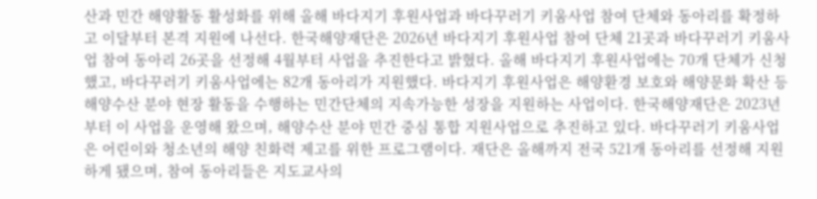산과 민간 해양활동 활성화를 위해 올해 바다지기 후원사업과 바다꾸러기 키움사업 참여 단체와 동아리를 확정하고 이달부터 본격 지원에 나선다. 한국해양재단은 2026년 바다지기 후원사업 참여 단체 21곳과 바다꾸러기 키움사업 참여 동아리 26곳을 선정해 4월부터 사업을 추진한다고 밝혔다. 올해 바다지기 후원사업에는 70개 단체가 신청했고, 바다꾸러기 키움사업에는 82개 동아리가 지원했다. 바다지기 후원사업은 해양환경 보호와 해양문화 확산 등 해양수산 분야 현장 활동을 수행하는 민간단체의 지속가능한 성장을 지원하는 사업이다. 한국해양재단은 2023년부터 이 사업을 운영해 왔으며, 해양수산 분야 민간 중심 통합 지원사업으로 추진하고 있다. 바다꾸러기 키움사업은 어린이와 청소년의 해양 친화력 제고를 위한 프로그램이다. 재단은 올해까지 전국 521개 동아리를 선정해 지원하게 됐으며, 참여 동아리들은 지도교사의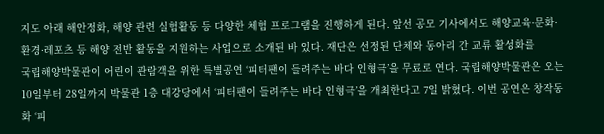지도 아래 해안정화, 해양 관련 실험활동 등 다양한 체험 프로그램을 진행하게 된다. 앞선 공모 기사에서도 해양교육·문화·환경·레포츠 등 해양 전반 활동을 지원하는 사업으로 소개된 바 있다. 재단은 선정된 단체와 동아리 간 교류 활성화를
국립해양박물관이 어린이 관람객을 위한 특별공연 ‘피터팬이 들려주는 바다 인형극’을 무료로 연다. 국립해양박물관은 오는 10일부터 28일까지 박물관 1층 대강당에서 ‘피터팬이 들려주는 바다 인형극’을 개최한다고 7일 밝혔다. 이번 공연은 창작동화 ‘피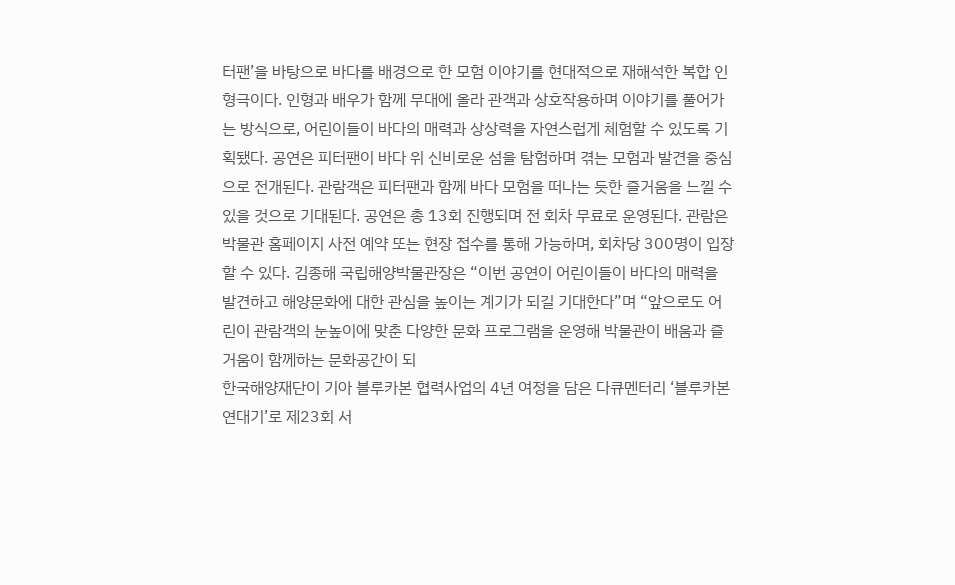터팬’을 바탕으로 바다를 배경으로 한 모험 이야기를 현대적으로 재해석한 복합 인형극이다. 인형과 배우가 함께 무대에 올라 관객과 상호작용하며 이야기를 풀어가는 방식으로, 어린이들이 바다의 매력과 상상력을 자연스럽게 체험할 수 있도록 기획됐다. 공연은 피터팬이 바다 위 신비로운 섬을 탐험하며 겪는 모험과 발견을 중심으로 전개된다. 관람객은 피터팬과 함께 바다 모험을 떠나는 듯한 즐거움을 느낄 수 있을 것으로 기대된다. 공연은 총 13회 진행되며 전 회차 무료로 운영된다. 관람은 박물관 홈페이지 사전 예약 또는 현장 접수를 통해 가능하며, 회차당 300명이 입장할 수 있다. 김종해 국립해양박물관장은 “이번 공연이 어린이들이 바다의 매력을 발견하고 해양문화에 대한 관심을 높이는 계기가 되길 기대한다”며 “앞으로도 어린이 관람객의 눈높이에 맞춘 다양한 문화 프로그램을 운영해 박물관이 배움과 즐거움이 함께하는 문화공간이 되
한국해양재단이 기아 블루카본 협력사업의 4년 여정을 담은 다큐멘터리 ‘블루카본 연대기’로 제23회 서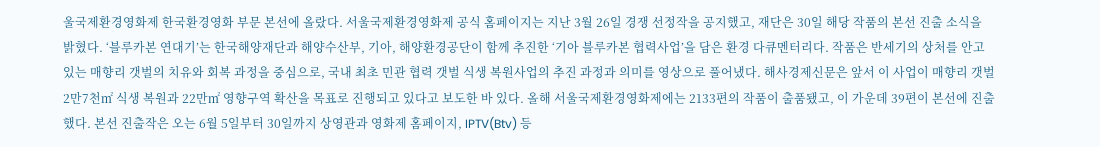울국제환경영화제 한국환경영화 부문 본선에 올랐다. 서울국제환경영화제 공식 홈페이지는 지난 3월 26일 경쟁 선정작을 공지했고, 재단은 30일 해당 작품의 본선 진출 소식을 밝혔다. ‘블루카본 연대기’는 한국해양재단과 해양수산부, 기아, 해양환경공단이 함께 추진한 ‘기아 블루카본 협력사업’을 담은 환경 다큐멘터리다. 작품은 반세기의 상처를 안고 있는 매향리 갯벌의 치유와 회복 과정을 중심으로, 국내 최초 민관 협력 갯벌 식생 복원사업의 추진 과정과 의미를 영상으로 풀어냈다. 해사경제신문은 앞서 이 사업이 매향리 갯벌 2만7천㎡ 식생 복원과 22만㎡ 영향구역 확산을 목표로 진행되고 있다고 보도한 바 있다. 올해 서울국제환경영화제에는 2133편의 작품이 출품됐고, 이 가운데 39편이 본선에 진출했다. 본선 진출작은 오는 6월 5일부터 30일까지 상영관과 영화제 홈페이지, IPTV(Btv) 등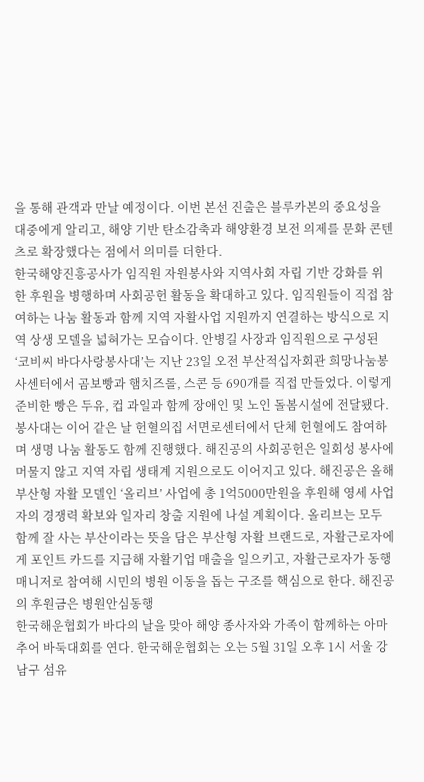을 통해 관객과 만날 예정이다. 이번 본선 진출은 블루카본의 중요성을 대중에게 알리고, 해양 기반 탄소감축과 해양환경 보전 의제를 문화 콘텐츠로 확장했다는 점에서 의미를 더한다.
한국해양진흥공사가 임직원 자원봉사와 지역사회 자립 기반 강화를 위한 후원을 병행하며 사회공헌 활동을 확대하고 있다. 임직원들이 직접 참여하는 나눔 활동과 함께 지역 자활사업 지원까지 연결하는 방식으로 지역 상생 모델을 넓혀가는 모습이다. 안병길 사장과 임직원으로 구성된 ‘코비씨 바다사랑봉사대’는 지난 23일 오전 부산적십자회관 희망나눔봉사센터에서 곰보빵과 햄치즈롤, 스콘 등 690개를 직접 만들었다. 이렇게 준비한 빵은 두유, 컵 과일과 함께 장애인 및 노인 돌봄시설에 전달됐다. 봉사대는 이어 같은 날 헌혈의집 서면로센터에서 단체 헌혈에도 참여하며 생명 나눔 활동도 함께 진행했다. 해진공의 사회공헌은 일회성 봉사에 머물지 않고 지역 자립 생태계 지원으로도 이어지고 있다. 해진공은 올해 부산형 자활 모델인 ‘올리브’ 사업에 총 1억5000만원을 후원해 영세 사업자의 경쟁력 확보와 일자리 창출 지원에 나설 계획이다. 올리브는 모두 함께 잘 사는 부산이라는 뜻을 담은 부산형 자활 브랜드로, 자활근로자에게 포인트 카드를 지급해 자활기업 매출을 일으키고, 자활근로자가 동행 매니저로 참여해 시민의 병원 이동을 돕는 구조를 핵심으로 한다. 해진공의 후원금은 병원안심동행
한국해운협회가 바다의 날을 맞아 해양 종사자와 가족이 함께하는 아마추어 바둑대회를 연다. 한국해운협회는 오는 5월 31일 오후 1시 서울 강남구 섬유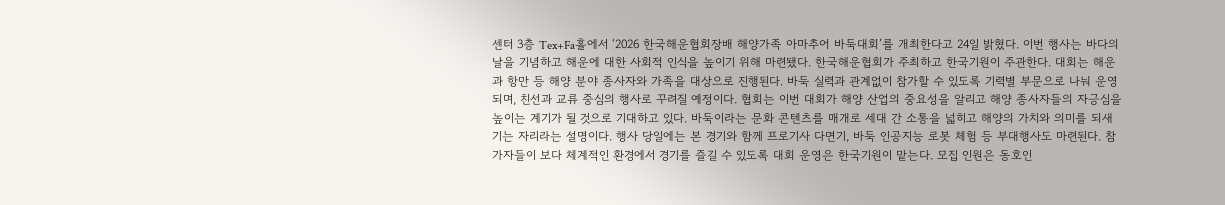센터 3층 Tex+Fa홀에서 ‘2026 한국해운협회장배 해양가족 아마추어 바둑대회’를 개최한다고 24일 밝혔다. 이번 행사는 바다의 날을 기념하고 해운에 대한 사회적 인식을 높이기 위해 마련됐다. 한국해운협회가 주최하고 한국기원이 주관한다. 대회는 해운과 항만 등 해양 분야 종사자와 가족을 대상으로 진행된다. 바둑 실력과 관계없이 참가할 수 있도록 기력별 부문으로 나눠 운영되며, 친선과 교류 중심의 행사로 꾸려질 예정이다. 협회는 이번 대회가 해양 산업의 중요성을 알리고 해양 종사자들의 자긍심을 높이는 계기가 될 것으로 기대하고 있다. 바둑이라는 문화 콘텐츠를 매개로 세대 간 소통을 넓히고 해양의 가치와 의미를 되새기는 자리라는 설명이다. 행사 당일에는 본 경기와 함께 프로기사 다면기, 바둑 인공지능 로봇 체험 등 부대행사도 마련된다. 참가자들이 보다 체계적인 환경에서 경기를 즐길 수 있도록 대회 운영은 한국기원이 맡는다. 모집 인원은 동호인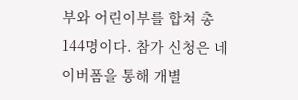부와 어린이부를 합쳐 총 144명이다. 참가 신청은 네이버폼을 통해 개별